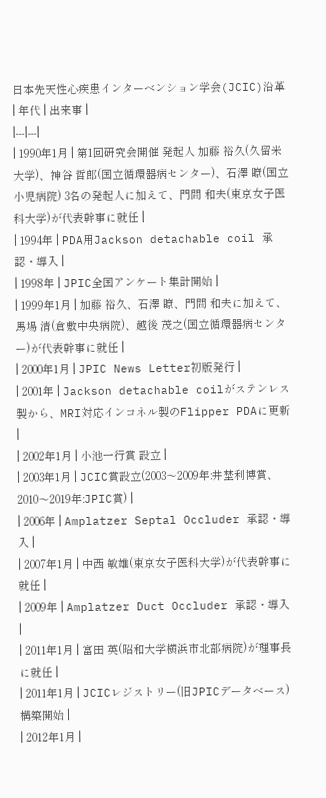日本先天性心疾患インターベンション学会(JCIC)沿革
| 年代 | 出来事 |
|---|---|
| 1990年1月 | 第1回研究会開催 発起人 加藤 裕久(久留米大学)、神谷 哲郎(国立循環器病センター)、石澤 瞭(国立小児病院) 3名の発起人に加えて、門間 和夫(東京女子医科大学)が代表幹事に就任 |
| 1994年 | PDA用Jackson detachable coil 承認・導入 |
| 1998年 | JPIC全国アンケート集計開始 |
| 1999年1月 | 加藤 裕久、石澤 瞭、門間 和夫に加えて、馬場 清(倉敷中央病院)、越後 茂之(国立循環器病センター)が代表幹事に就任 |
| 2000年1月 | JPIC News Letter初版発行 |
| 2001年 | Jackson detachable coilがステンレス製から、MRI対応インコネル製のFlipper PDAに更新 |
| 2002年1月 | 小池一行賞 設立 |
| 2003年1月 | JCIC賞設立(2003〜2009年:井埜利博賞、2010〜2019年:JPIC賞) |
| 2006年 | Amplatzer Septal Occluder 承認・導入 |
| 2007年1月 | 中西 敏雄(東京女子医科大学)が代表幹事に就任 |
| 2009年 | Amplatzer Duct Occluder 承認・導入 |
| 2011年1月 | 富田 英(昭和大学横浜市北部病院)が理事長に就任 |
| 2011年1月 | JCICレジストリー(旧JPICデータベース)構築開始 |
| 2012年1月 |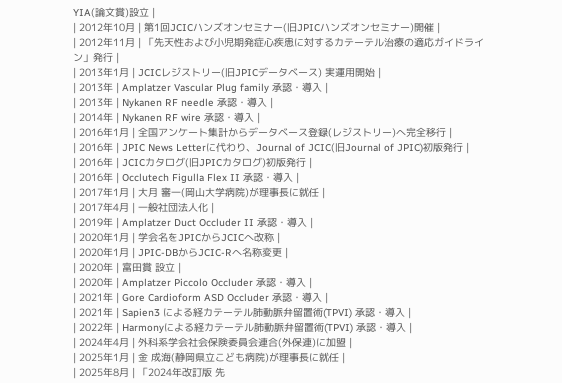YIA(論文賞)設立 |
| 2012年10月 | 第1回JCICハンズオンセミナー(旧JPICハンズオンセミナー)開催 |
| 2012年11月 | 「先天性および小児期発症心疾患に対するカテーテル治療の適応ガイドライン」発行 |
| 2013年1月 | JCICレジストリー(旧JPICデータベース) 実運用開始 |
| 2013年 | Amplatzer Vascular Plug family 承認・導入 |
| 2013年 | Nykanen RF needle 承認・導入 |
| 2014年 | Nykanen RF wire 承認・導入 |
| 2016年1月 | 全国アンケート集計からデータベース登録(レジストリー)へ完全移行 |
| 2016年 | JPIC News Letterに代わり、Journal of JCIC(旧Journal of JPIC)初版発行 |
| 2016年 | JCICカタログ(旧JPICカタログ)初版発行 |
| 2016年 | Occlutech Figulla Flex II 承認・導入 |
| 2017年1月 | 大月 審一(岡山大学病院)が理事長に就任 |
| 2017年4月 | 一般社団法人化 |
| 2019年 | Amplatzer Duct Occluder II 承認・導入 |
| 2020年1月 | 学会名をJPICからJCICへ改称 |
| 2020年1月 | JPIC-DBからJCIC-Rへ名称変更 |
| 2020年 | 富田賞 設立 |
| 2020年 | Amplatzer Piccolo Occluder 承認・導入 |
| 2021年 | Gore Cardioform ASD Occluder 承認・導入 |
| 2021年 | Sapien3 による経カテーテル肺動脈弁留置術(TPVI) 承認・導入 |
| 2022年 | Harmonyによる経カテーテル肺動脈弁留置術(TPVI) 承認・導入 |
| 2024年4月 | 外科系学会社会保険委員会連合(外保連)に加盟 |
| 2025年1月 | 金 成海(静岡県立こども病院)が理事長に就任 |
| 2025年8月 | 「2024年改訂版 先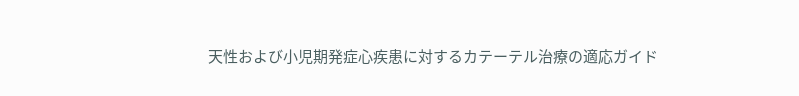天性および小児期発症心疾患に対するカテーテル治療の適応ガイド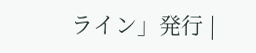ライン」発行 |